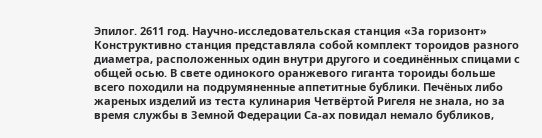Эпилог. 2611 год. Научно-исследовательская станция «За горизонт»
Конструктивно станция представляла собой комплект тороидов разного диаметра, расположенных один внутри другого и соединённых спицами с общей осью. В свете одинокого оранжевого гиганта тороиды больше всего походили на подрумяненные аппетитные бублики. Печёных либо жареных изделий из теста кулинария Четвёртой Ригеля не знала, но за время службы в Земной Федерации Са-ах повидал немало бубликов,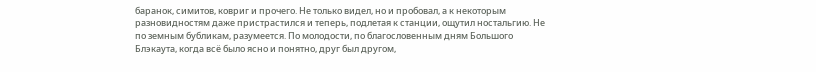баранок, симитов, ковриг и прочего. Не только видел, но и пробовал, а к некоторым разновидностям даже пристрастился и теперь, подлетая к станции, ощутил ностальгию. Не по земным бубликам, разумеется. По молодости, по благословенным дням Большого Блэкаута, когда всё было ясно и понятно, друг был другом,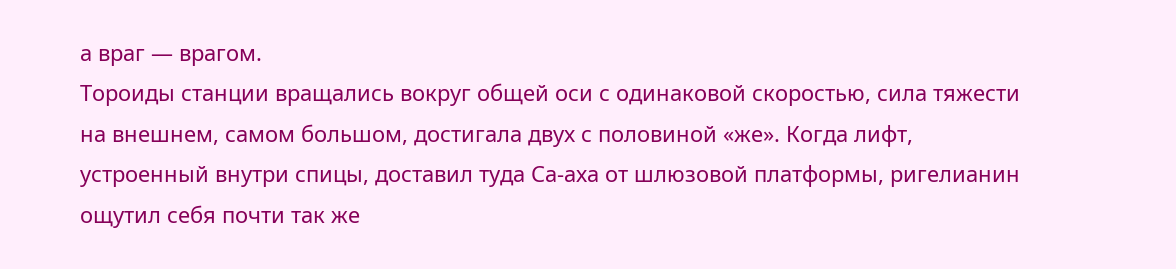а враг — врагом.
Тороиды станции вращались вокруг общей оси с одинаковой скоростью, сила тяжести на внешнем, самом большом, достигала двух с половиной «же». Когда лифт, устроенный внутри спицы, доставил туда Са-аха от шлюзовой платформы, ригелианин ощутил себя почти так же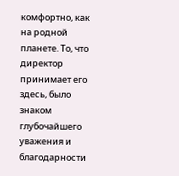комфортно, как на родной планете. То, что директор принимает его здесь, было знаком глубочайшего уважения и благодарности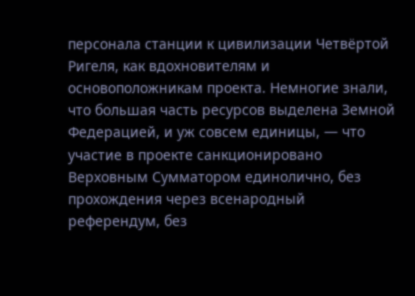персонала станции к цивилизации Четвёртой Ригеля, как вдохновителям и основоположникам проекта. Немногие знали, что большая часть ресурсов выделена Земной Федерацией, и уж совсем единицы, — что участие в проекте санкционировано Верховным Сумматором единолично, без прохождения через всенародный референдум, без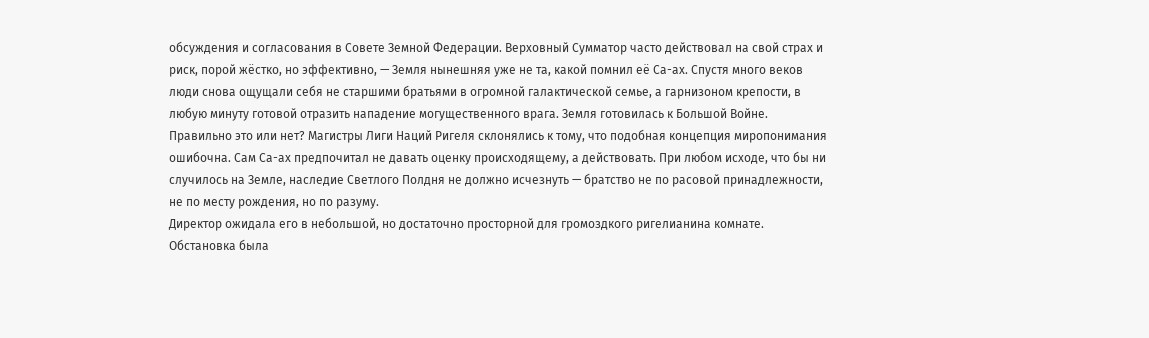обсуждения и согласования в Совете Земной Федерации. Верховный Сумматор часто действовал на свой страх и риск, порой жёстко, но эффективно, — Земля нынешняя уже не та, какой помнил её Са-ах. Спустя много веков люди снова ощущали себя не старшими братьями в огромной галактической семье, а гарнизоном крепости, в любую минуту готовой отразить нападение могущественного врага. Земля готовилась к Большой Войне. Правильно это или нет? Магистры Лиги Наций Ригеля склонялись к тому, что подобная концепция миропонимания ошибочна. Сам Са-ах предпочитал не давать оценку происходящему, а действовать. При любом исходе, что бы ни случилось на Земле, наследие Светлого Полдня не должно исчезнуть — братство не по расовой принадлежности, не по месту рождения, но по разуму.
Директор ожидала его в небольшой, но достаточно просторной для громоздкого ригелианина комнате. Обстановка была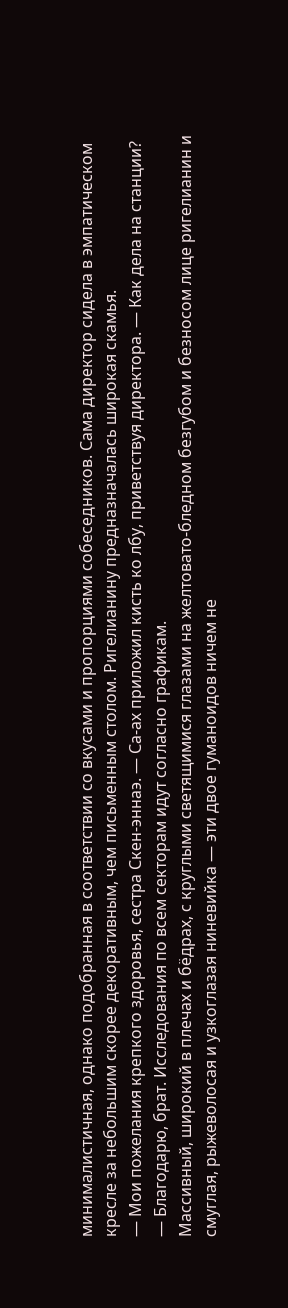минималистичная, однако подобранная в соответствии со вкусами и пропорциями собеседников. Сама директор сидела в эмпатическом кресле за небольшим скорее декоративным, чем письменным столом. Ригелианину предназначалась широкая скамья.
— Мои пожелания крепкого здоровья, сестра Скен-эннаэ. — Са-ах приложил кисть ко лбу, приветствуя директора. — Как дела на станции?
— Благодарю, брат. Исследования по всем секторам идут согласно графикам.
Массивный, широкий в плечах и бёдрах, с круглыми светящимися глазами на желтовато-бледном безгубом и безносом лице ригелианин и смуглая, рыжеволосая и узкоглазая ниневийка — эти двое гуманоидов ничем не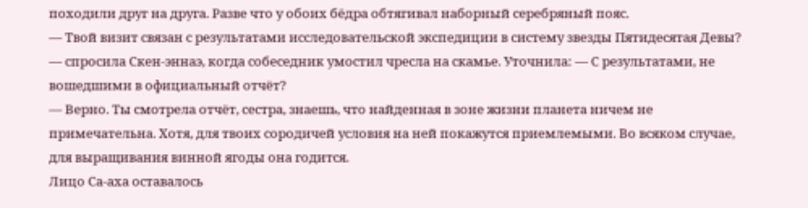походили друг на друга. Разве что у обоих бёдра обтягивал наборный серебряный пояс.
— Твой визит связан с результатами исследовательской экспедиции в систему звезды Пятидесятая Девы? — спросила Скен-эннаэ, когда собеседник умостил чресла на скамье. Уточнила: — С результатами, не вошедшими в официальный отчёт?
— Верно. Ты смотрела отчёт, сестра, знаешь, что найденная в зоне жизни планета ничем не примечательна. Хотя, для твоих сородичей условия на ней покажутся приемлемыми. Во всяком случае, для выращивания винной ягоды она годится.
Лицо Са-аха оставалось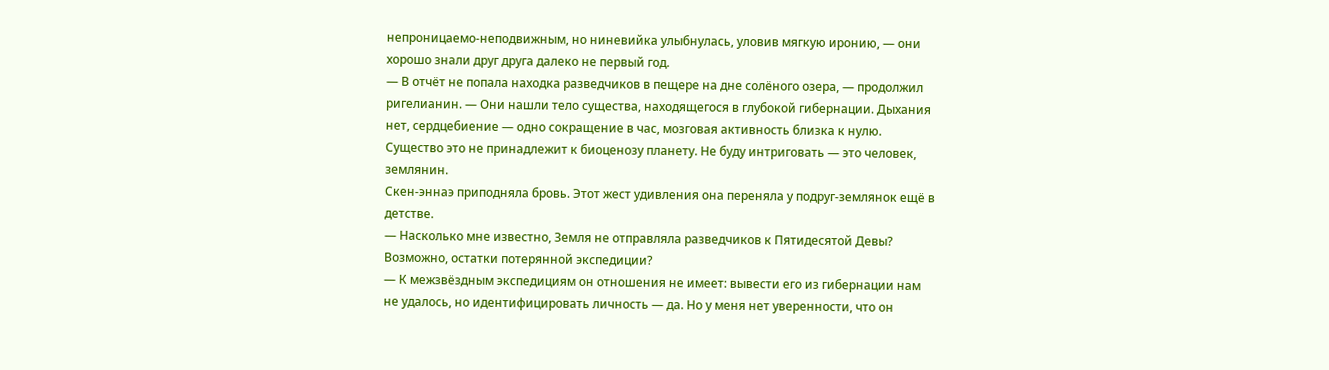непроницаемо-неподвижным, но ниневийка улыбнулась, уловив мягкую иронию, — они хорошо знали друг друга далеко не первый год.
— В отчёт не попала находка разведчиков в пещере на дне солёного озера, — продолжил ригелианин. — Они нашли тело существа, находящегося в глубокой гибернации. Дыхания нет, сердцебиение — одно сокращение в час, мозговая активность близка к нулю. Существо это не принадлежит к биоценозу планету. Не буду интриговать — это человек, землянин.
Скен-эннаэ приподняла бровь. Этот жест удивления она переняла у подруг-землянок ещё в детстве.
— Насколько мне известно, Земля не отправляла разведчиков к Пятидесятой Девы? Возможно, остатки потерянной экспедиции?
— К межзвёздным экспедициям он отношения не имеет: вывести его из гибернации нам не удалось, но идентифицировать личность — да. Но у меня нет уверенности, что он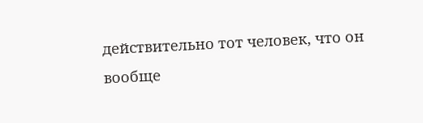действительно тот человек, что он вообще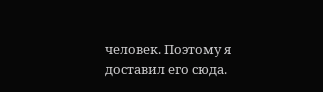человек. Поэтому я доставил его сюда.